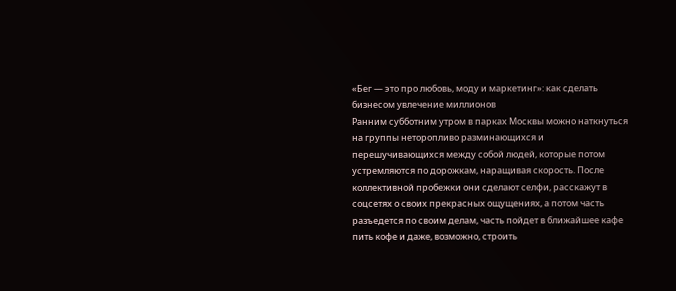«Бег — это про любовь, моду и маркетинг»: как сделать бизнесом увлечение миллионов
Ранним субботним утром в парках Москвы можно наткнуться на группы неторопливо разминающихся и перешучивающихся между собой людей, которые потом устремляются по дорожкам, наращивая скорость. После коллективной пробежки они сделают селфи, расскажут в соцсетях о своих прекрасных ощущениях, а потом часть разъедется по своим делам, часть пойдет в ближайшее кафе пить кофе и даже, возможно, строить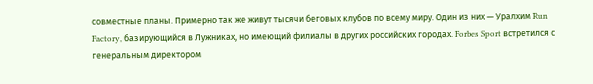совместные планы. Примерно так же живут тысячи беговых клубов по всему миру. Один из них — Уралхим Run Factory, базирующийся в Лужниках, но имеющий филиалы в других российских городах. Forbes Sport встретился с генеральным директором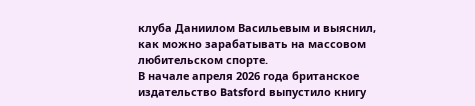клуба Даниилом Васильевым и выяснил, как можно зарабатывать на массовом любительском спорте.
В начале апреля 2026 года британское издательство Batsford выпустило книгу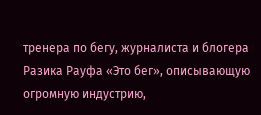тренера по бегу, журналиста и блогера Разика Рауфа «Это бег», описывающую огромную индустрию,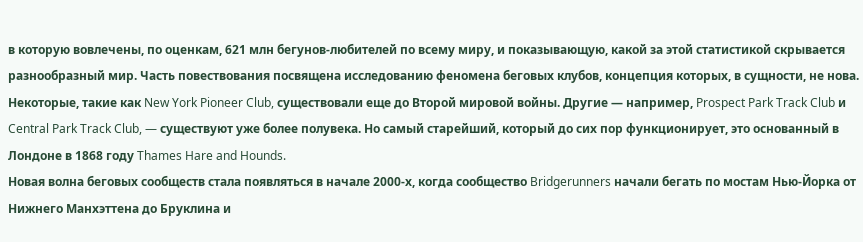в которую вовлечены, по оценкам, 621 млн бегунов-любителей по всему миру, и показывающую, какой за этой статистикой скрывается разнообразный мир. Часть повествования посвящена исследованию феномена беговых клубов, концепция которых, в сущности, не нова. Некоторые, такие как New York Pioneer Club, существовали еще до Второй мировой войны. Другие — например, Prospect Park Track Club и Central Park Track Club, — существуют уже более полувека. Но самый старейший, который до сих пор функционирует, это основанный в Лондоне в 1868 году Thames Hare and Hounds.
Новая волна беговых сообществ стала появляться в начале 2000-х, когда сообщество Bridgerunners начали бегать по мостам Нью-Йорка от Нижнего Манхэттена до Бруклина и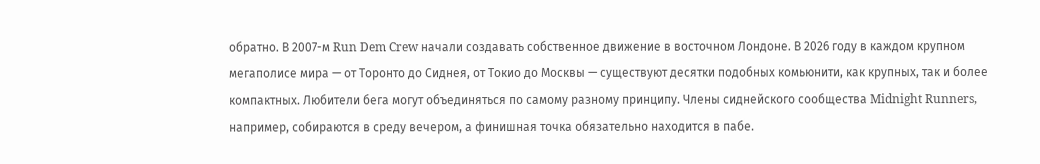обратно. В 2007-м Run Dem Crew начали создавать собственное движение в восточном Лондоне. В 2026 году в каждом крупном мегаполисе мира — от Торонто до Сиднея, от Токио до Москвы — существуют десятки подобных комьюнити, как крупных, так и более компактных. Любители бега могут объединяться по самому разному принципу. Члены сиднейского сообщества Midnight Runners, например, собираются в среду вечером, а финишная точка обязательно находится в пабе.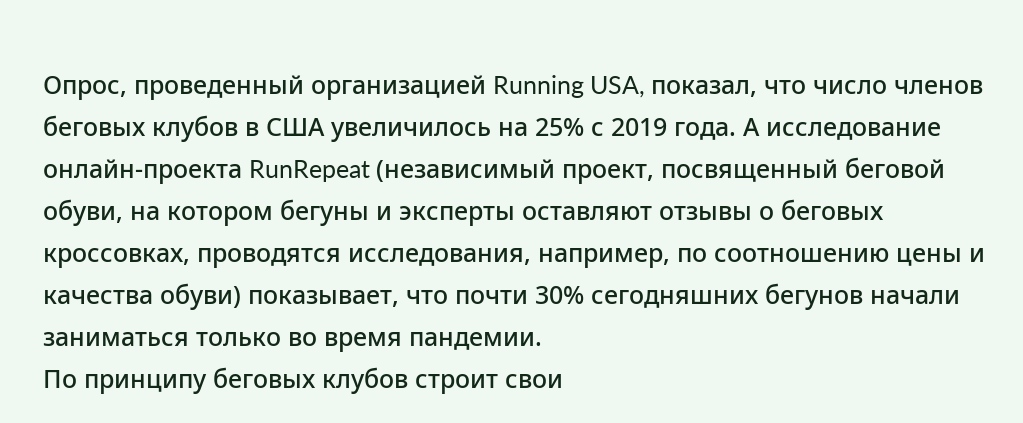Опрос, проведенный организацией Running USA, показал, что число членов беговых клубов в США увеличилось на 25% с 2019 года. А исследование онлайн-проекта RunRepeat (независимый проект, посвященный беговой обуви, на котором бегуны и эксперты оставляют отзывы о беговых кроссовках, проводятся исследования, например, по соотношению цены и качества обуви) показывает, что почти 30% сегодняшних бегунов начали заниматься только во время пандемии.
По принципу беговых клубов строит свои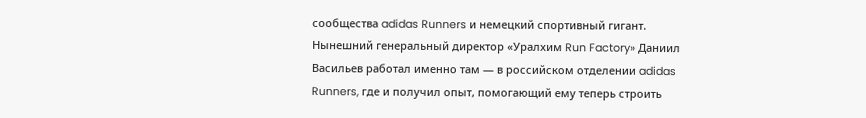сообщества adidas Runners и немецкий спортивный гигант. Нынешний генеральный директор «Уралхим Run Factory» Даниил Васильев работал именно там — в российском отделении adidas Runners, где и получил опыт, помогающий ему теперь строить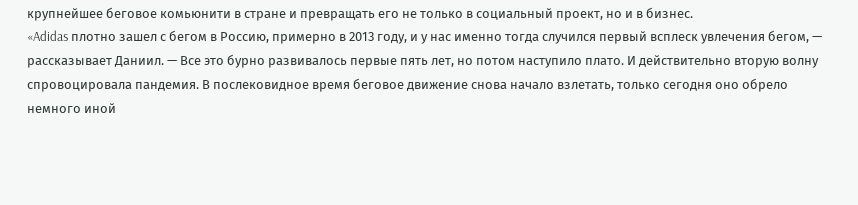крупнейшее беговое комьюнити в стране и превращать его не только в социальный проект, но и в бизнес.
«Adidas плотно зашел с бегом в Россию, примерно в 2013 году, и у нас именно тогда случился первый всплеск увлечения бегом, — рассказывает Даниил. — Все это бурно развивалось первые пять лет, но потом наступило плато. И действительно вторую волну спровоцировала пандемия. В послековидное время беговое движение снова начало взлетать, только сегодня оно обрело немного иной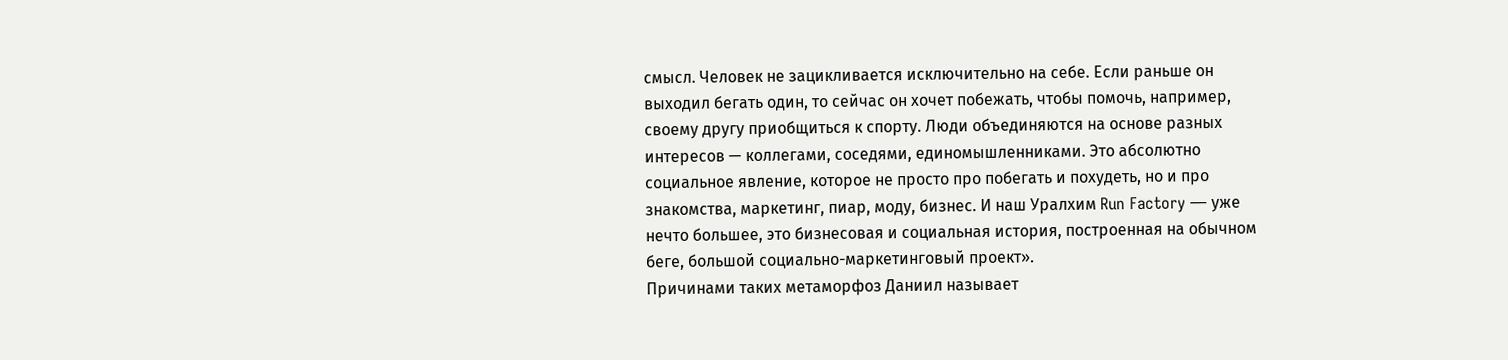смысл. Человек не зацикливается исключительно на себе. Если раньше он выходил бегать один, то сейчас он хочет побежать, чтобы помочь, например, своему другу приобщиться к спорту. Люди объединяются на основе разных интересов — коллегами, соседями, единомышленниками. Это абсолютно социальное явление, которое не просто про побегать и похудеть, но и про знакомства, маркетинг, пиар, моду, бизнес. И наш Уралхим Run Factory — уже нечто большее, это бизнесовая и социальная история, построенная на обычном беге, большой социально-маркетинговый проект».
Причинами таких метаморфоз Даниил называет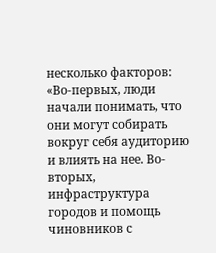несколько факторов: «Во-первых, люди начали понимать, что они могут собирать вокруг себя аудиторию и влиять на нее. Во-вторых, инфраструктура городов и помощь чиновников с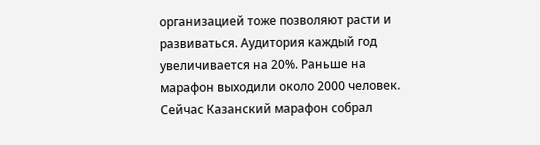организацией тоже позволяют расти и развиваться. Аудитория каждый год увеличивается на 20%. Раньше на марафон выходили около 2000 человек. Сейчас Казанский марафон собрал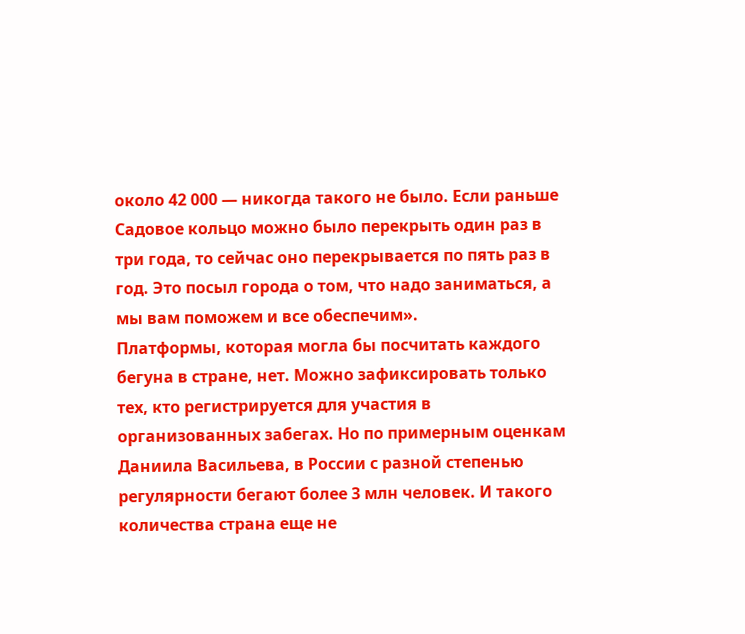около 42 000 — никогда такого не было. Если раньше Садовое кольцо можно было перекрыть один раз в три года, то сейчас оно перекрывается по пять раз в год. Это посыл города о том, что надо заниматься, а мы вам поможем и все обеспечим».
Платформы, которая могла бы посчитать каждого бегуна в стране, нет. Можно зафиксировать только тех, кто регистрируется для участия в организованных забегах. Но по примерным оценкам Даниила Васильева, в России с разной степенью регулярности бегают более 3 млн человек. И такого количества страна еще не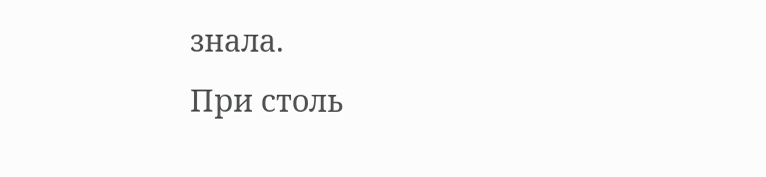знала.
При столь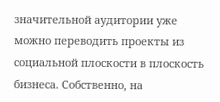значительной аудитории уже можно переводить проекты из социальной плоскости в плоскость бизнеса. Собственно, на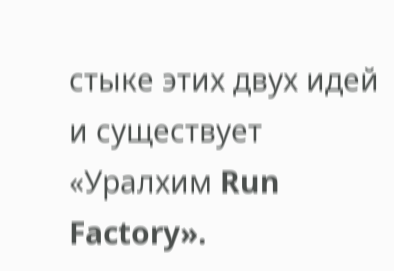стыке этих двух идей и существует «Уралхим Run Factory».